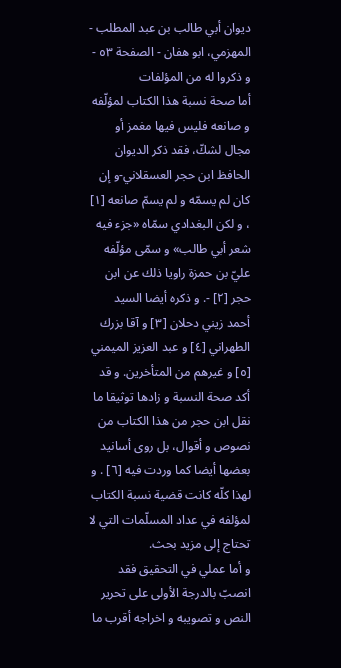ديوان أبي طالب بن عبد المطلب - المهزمي، ابو هفان - الصفحة ٥٣ - و ذكروا له من المؤلفات
أما صحة نسبة هذا الكتاب لمؤلّفه و صانعه فليس فيها مغمز أو مجال لشكّ، فقد ذكر الديوان الحافظ ابن حجر العسقلاني-و إن كان لم يسمّه و لم يسمّ صانعه [١] ، و لكن البغدادي سمّاه «جزء فيه شعر أبي طالب» و سمّى مؤلّفه عليّ بن حمزة راويا ذلك عن ابن حجر [٢] -. و ذكره أيضا السيد أحمد زيني دحلان [٣] و آقا بزرك الطهراني [٤] و عبد العزيز الميمني [٥] و غيرهم من المتأخرين. و قد أكد صحة النسبة و زادها توثيقا ما نقل ابن حجر من هذا الكتاب من نصوص و أقوال، بل روى أسانيد بعضها أيضا كما وردت فيه [٦] . و لهذا كلّه كانت قضية نسبة الكتاب لمؤلفه في عداد المسلّمات التي لا تحتاج إلى مزيد بحث.
و أما عملي في التحقيق فقد انصبّ بالدرجة الأولى على تحرير النص و تصويبه و اخراجه أقرب ما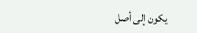يكون إلى أصل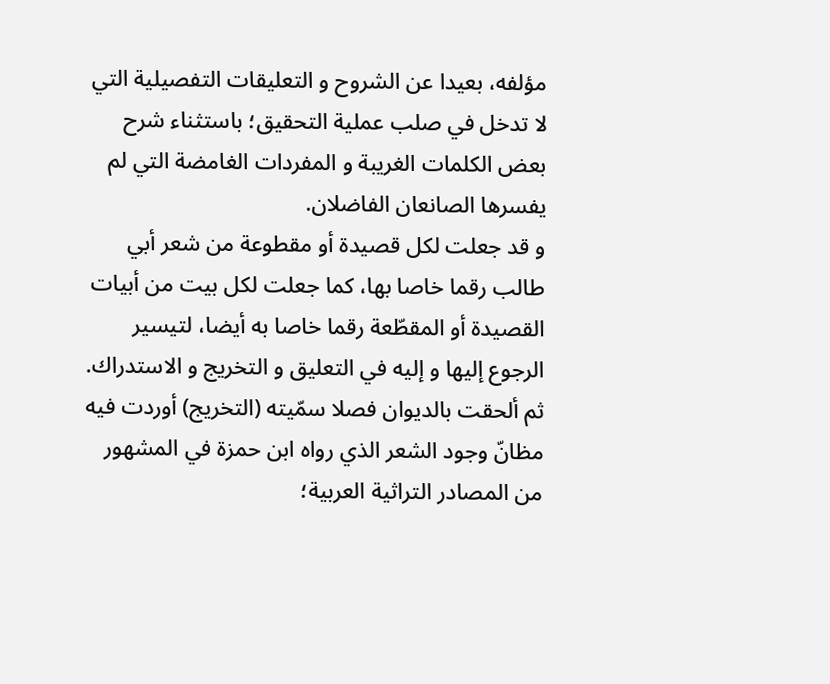مؤلفه، بعيدا عن الشروح و التعليقات التفصيلية التي لا تدخل في صلب عملية التحقيق؛ باستثناء شرح بعض الكلمات الغريبة و المفردات الغامضة التي لم يفسرها الصانعان الفاضلان.
و قد جعلت لكل قصيدة أو مقطوعة من شعر أبي طالب رقما خاصا بها، كما جعلت لكل بيت من أبيات القصيدة أو المقطّعة رقما خاصا به أيضا، لتيسير الرجوع إليها و إليه في التعليق و التخريج و الاستدراك.
ثم ألحقت بالديوان فصلا سمّيته (التخريج) أوردت فيه مظانّ وجود الشعر الذي رواه ابن حمزة في المشهور من المصادر التراثية العربية؛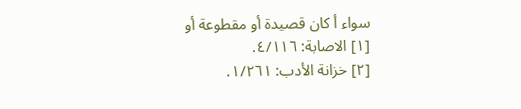سواء أ كان قصيدة أو مقطوعة أو
[١] الاصابة: ٤/١١٦.
[٢] خزانة الأدب: ١/٢٦١.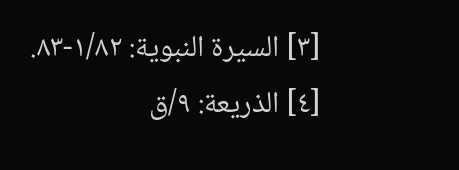[٣] السيرة النبوية: ١/٨٢-٨٣.
[٤] الذريعة: ٩/ق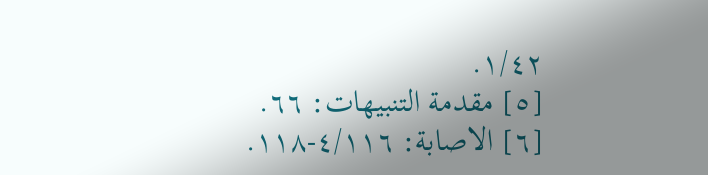١/٤٢.
[٥] مقدمة التنبيهات: ٦٦.
[٦] الاصابة: ٤/١١٦-١١٨.